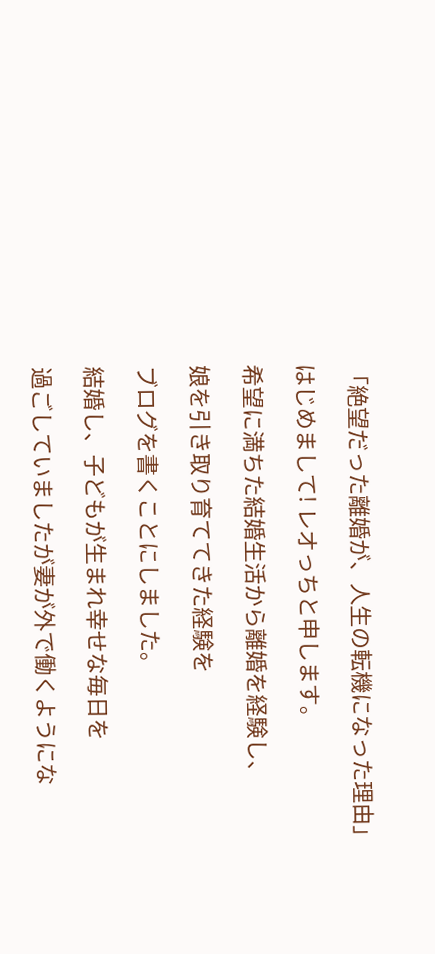「絶望だった離婚が、人生の転機になった理由」

はじめまして! レオっちと申します。

希望に満ちた結婚生活から離婚を経験し、

娘を引き取り育ててきた経験を

ブログを書くことにしました。

結婚し、子どもが生まれ幸せな毎日を

過ごしていましたが妻が外で働くようにな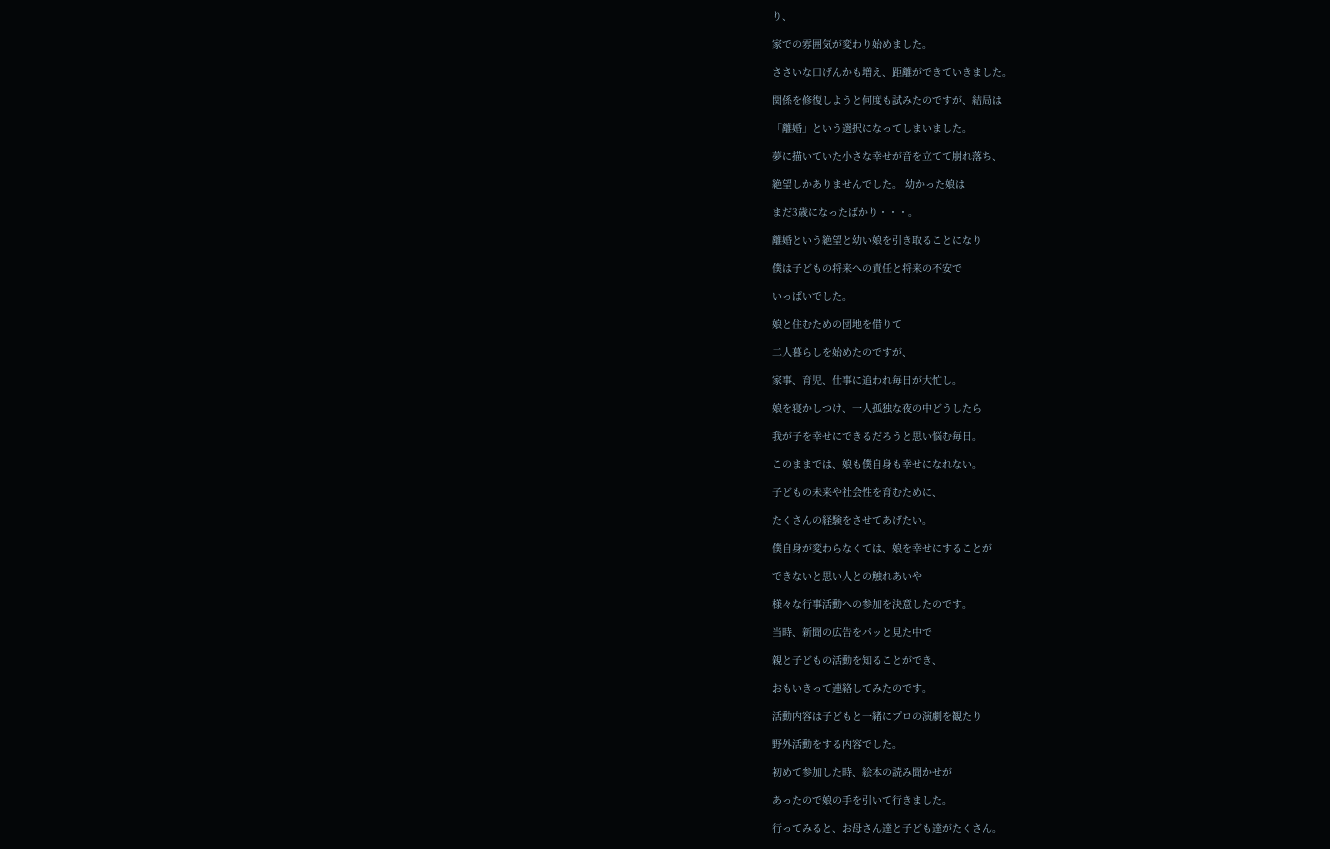り、

家での雰囲気が変わり始めました。

ささいな口げんかも増え、距離ができていきました。

関係を修復しようと何度も試みたのですが、結局は

「離婚」という選択になってしまいました。

夢に描いていた小さな幸せが音を立てて崩れ落ち、

絶望しかありませんでした。 幼かった娘は

まだ3歳になったばかり・・・。

離婚という絶望と幼い娘を引き取ることになり

僕は子どもの将来への責任と将来の不安で

いっぱいでした。

娘と住むための団地を借りて

二人暮らしを始めたのですが、

家事、育児、仕事に追われ毎日が大忙し。

娘を寝かしつけ、一人孤独な夜の中どうしたら

我が子を幸せにできるだろうと思い悩む毎日。

このままでは、娘も僕自身も幸せになれない。

子どもの未来や社会性を育むために、

たくさんの経験をさせてあげたい。

僕自身が変わらなくては、娘を幸せにすることが

できないと思い人との触れあいや

様々な行事活動への参加を決意したのです。

当時、新聞の広告をパッと見た中で

親と子どもの活動を知ることができ、

おもいきって連絡してみたのです。

活動内容は子どもと一緒にプロの演劇を観たり

野外活動をする内容でした。

初めて参加した時、絵本の読み聞かせが

あったので娘の手を引いて行きました。

行ってみると、お母さん達と子ども達がたくさん。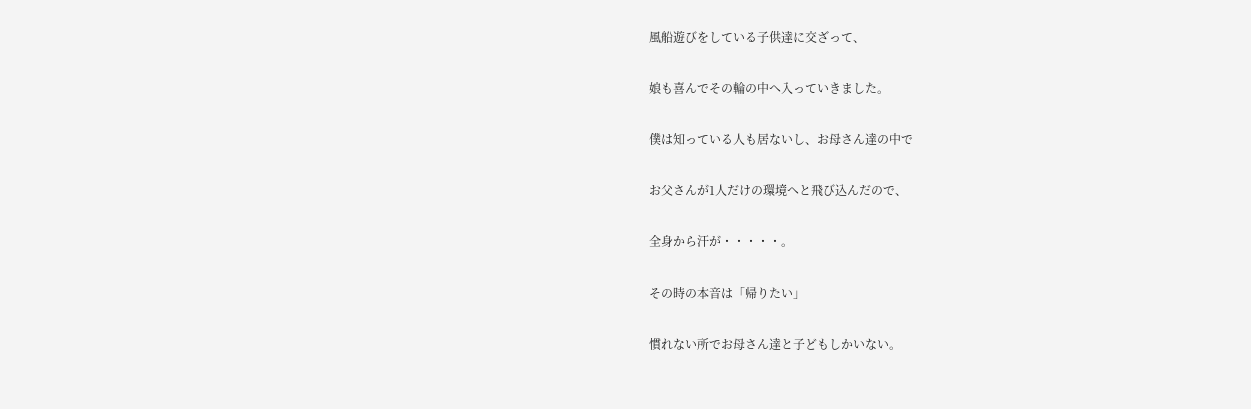風船遊びをしている子供達に交ざって、

娘も喜んでその輪の中へ入っていきました。

僕は知っている人も居ないし、お母さん達の中で

お父さんが1人だけの環境へと飛び込んだので、

全身から汗が・・・・・。

その時の本音は「帰りたい」

慣れない所でお母さん達と子どもしかいない。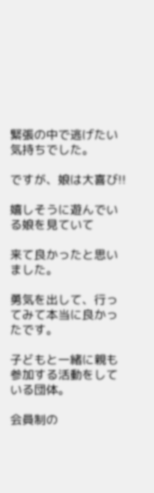緊張の中で逃げたい気持ちでした。

ですが、娘は大喜び!!

嬉しそうに遊んでいる娘を見ていて

来て良かったと思いました。

勇気を出して、行ってみて本当に良かったです。

子どもと一緒に親も参加する活動をしている団体。

会員制の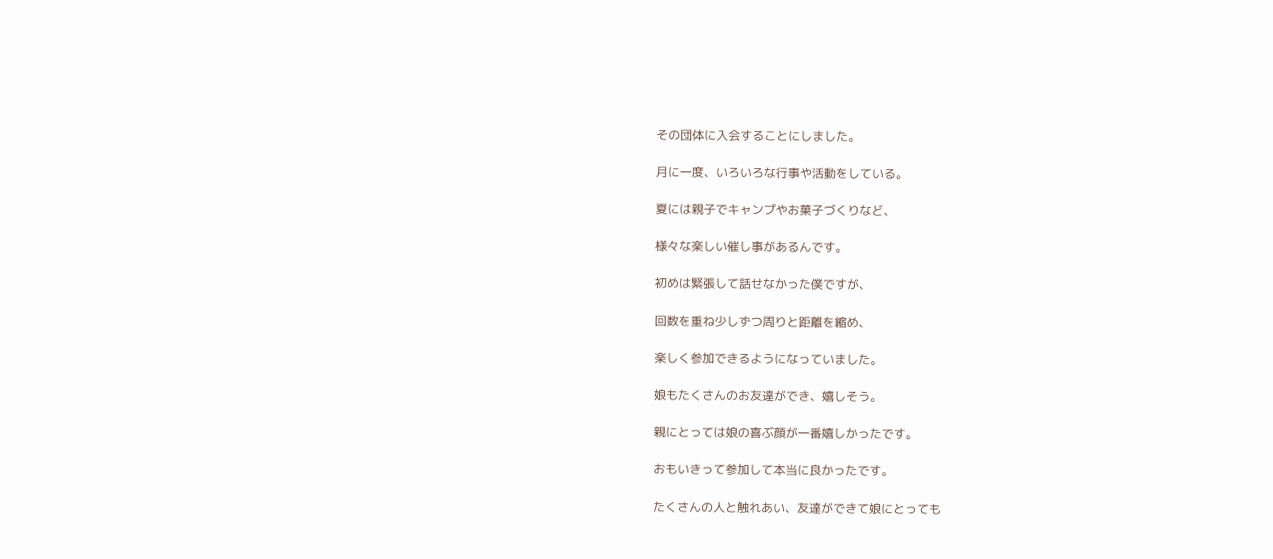その団体に入会することにしました。

月に一度、いろいろな行事や活動をしている。

夏には親子でキャンプやお菓子づくりなど、

様々な楽しい催し事があるんです。

初めは緊張して話せなかった僕ですが、

回数を重ね少しずつ周りと距離を縮め、

楽しく参加できるようになっていました。

娘もたくさんのお友達ができ、嬉しそう。

親にとっては娘の喜ぶ顔が一番嬉しかったです。

おもいきって参加して本当に良かったです。

たくさんの人と触れあい、友達ができて娘にとっても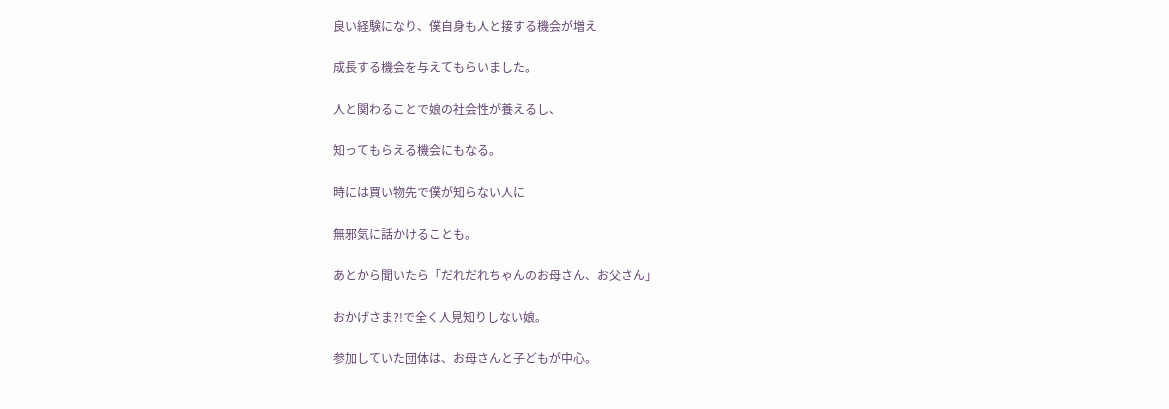良い経験になり、僕自身も人と接する機会が増え

成長する機会を与えてもらいました。

人と関わることで娘の社会性が養えるし、

知ってもらえる機会にもなる。

時には買い物先で僕が知らない人に

無邪気に話かけることも。

あとから聞いたら「だれだれちゃんのお母さん、お父さん」

おかげさま?!で全く人見知りしない娘。

参加していた団体は、お母さんと子どもが中心。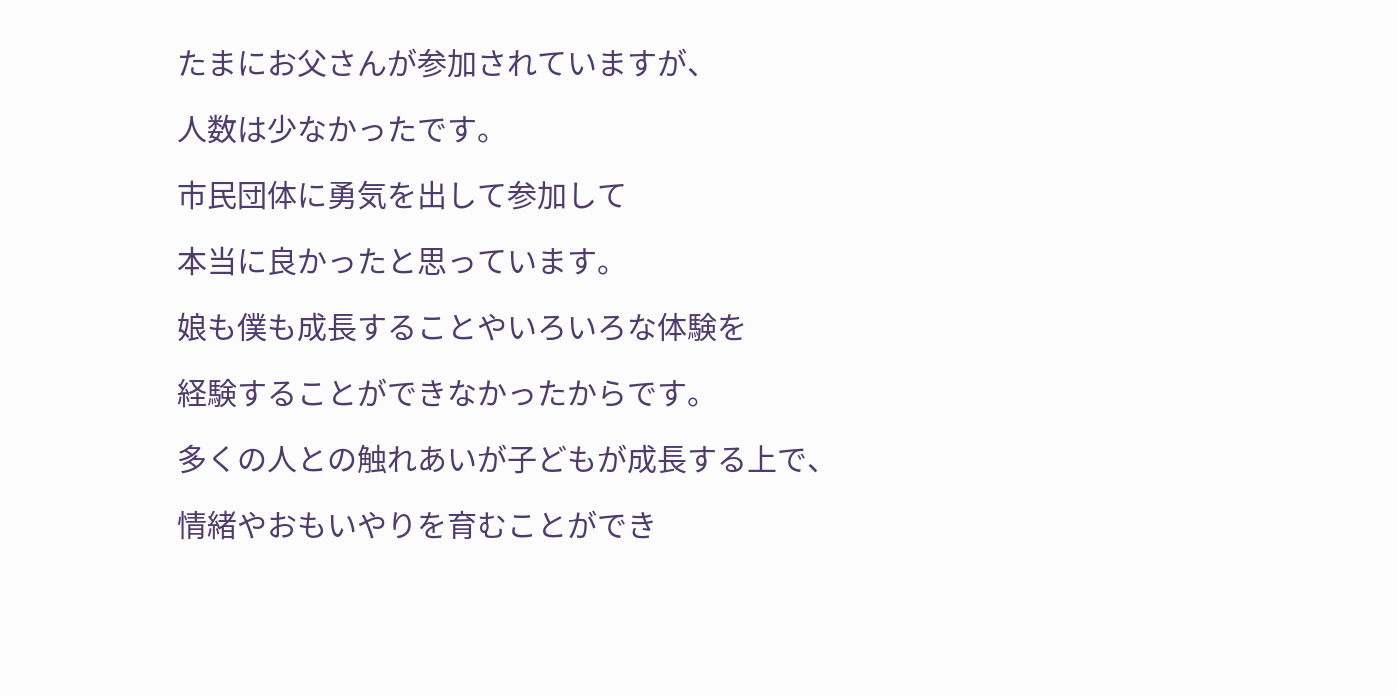たまにお父さんが参加されていますが、

人数は少なかったです。

市民団体に勇気を出して参加して

本当に良かったと思っています。

娘も僕も成長することやいろいろな体験を

経験することができなかったからです。

多くの人との触れあいが子どもが成長する上で、

情緒やおもいやりを育むことができ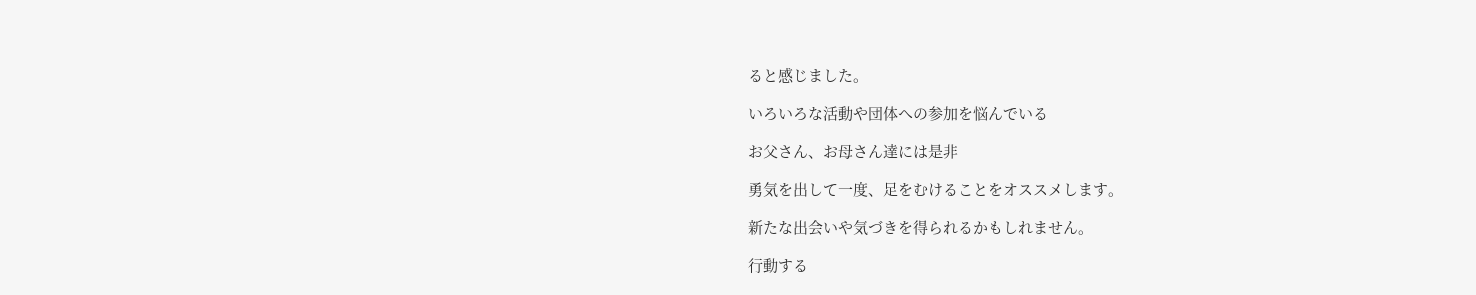ると感じました。

いろいろな活動や団体への参加を悩んでいる

お父さん、お母さん達には是非

勇気を出して一度、足をむけることをオススメします。

新たな出会いや気づきを得られるかもしれません。

行動する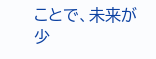ことで、未来が少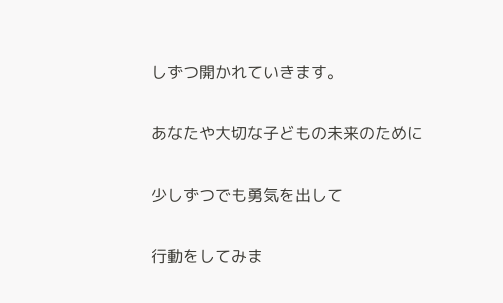しずつ開かれていきます。

あなたや大切な子どもの未来のために

少しずつでも勇気を出して

行動をしてみま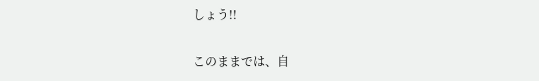しょう!!

このままでは、自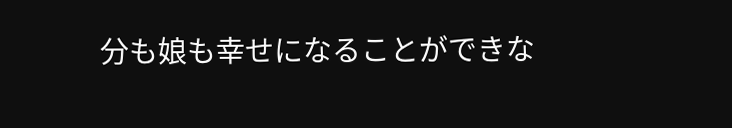分も娘も幸せになることができな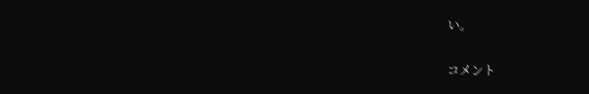い。

コメント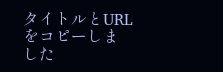タイトルとURLをコピーしました